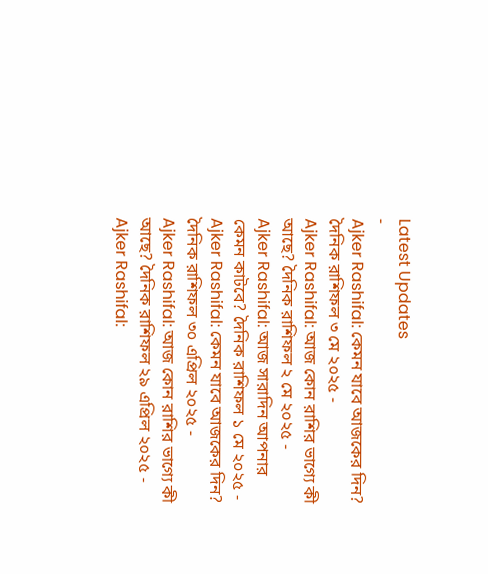Latest Updates
-
Ajker Rashifal: কেমন যাবে আজকের দিন? দৈনিক রাশিফল ৩ মে ২০২৫ -
Ajker Rashifal: আজ কোন রাশির ভাগ্যে কী আছে? দৈনিক রাশিফল ২ মে ২০২৫ -
Ajker Rashifal: আজ সারাদিন আপনার কেমন কাটবে? দৈনিক রাশিফল ১ মে ২০২৫ -
Ajker Rashifal: কেমন যাবে আজকের দিন? দৈনিক রাশিফল ৩০ এপ্রিল ২০২৫ -
Ajker Rashifal: আজ কোন রাশির ভাগ্যে কী আছে? দৈনিক রাশিফল ২৯ এপ্রিল ২০২৫ -
Ajker Rashifal: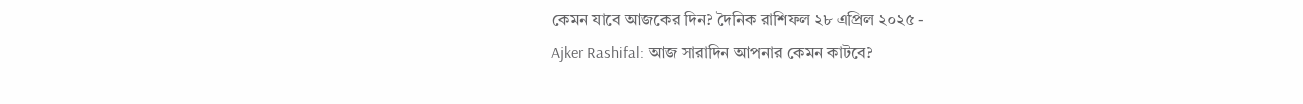কেমন যাবে আজকের দিন? দৈনিক রাশিফল ২৮ এপ্রিল ২০২৫ -
Ajker Rashifal: আজ সারাদিন আপনার কেমন কাটবে?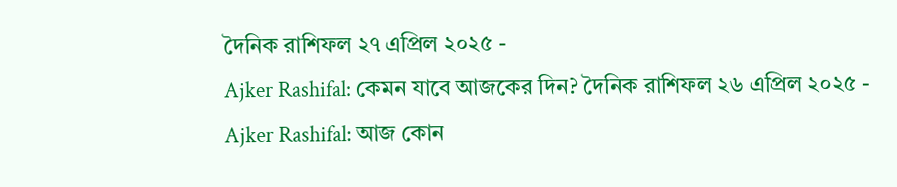দৈনিক রাশিফল ২৭ এপ্রিল ২০২৫ -
Ajker Rashifal: কেমন যাবে আজকের দিন? দৈনিক রাশিফল ২৬ এপ্রিল ২০২৫ -
Ajker Rashifal: আজ কোন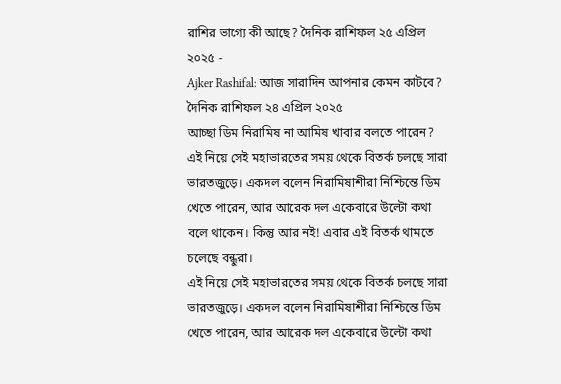রাশির ভাগ্যে কী আছে? দৈনিক রাশিফল ২৫ এপ্রিল ২০২৫ -
Ajker Rashifal: আজ সারাদিন আপনার কেমন কাটবে? দৈনিক রাশিফল ২৪ এপ্রিল ২০২৫
আচ্ছা ডিম নিরামিষ না আমিষ খাবার বলতে পারেন?
এই নিয়ে সেই মহাভারতের সময় থেকে বিতর্ক চলছে সারা ভারতজুড়ে। একদল বলেন নিরামিষাশীরা নিশ্চিন্তে ডিম খেতে পারেন, আর আরেক দল একেবারে উল্টো কথা বলে থাকেন। কিন্তু আর নই! এবার এই বিতর্ক থামতে চলেছে বন্ধুরা।
এই নিয়ে সেই মহাভারতের সময় থেকে বিতর্ক চলছে সারা ভারতজুড়ে। একদল বলেন নিরামিষাশীরা নিশ্চিন্তে ডিম খেতে পারেন, আর আরেক দল একেবারে উল্টো কথা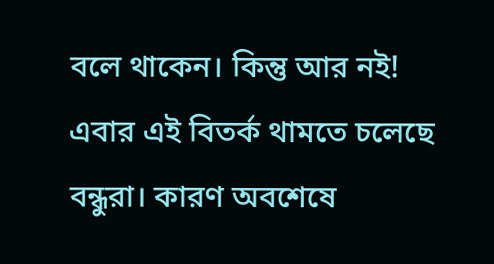বলে থাকেন। কিন্তু আর নই! এবার এই বিতর্ক থামতে চলেছে বন্ধুরা। কারণ অবশেষে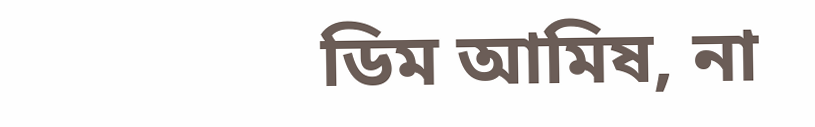ডিম আমিষ, না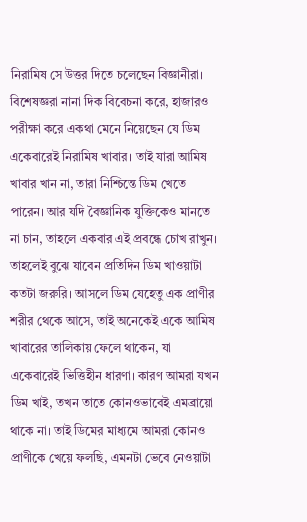নিরামিষ সে উত্তর দিতে চলেছেন বিজ্ঞানীরা।
বিশেষজ্ঞরা নানা দিক বিবেচনা করে, হাজারও পরীক্ষা করে একথা মেনে নিয়েছেন যে ডিম একেবারেই নিরামিষ খাবার। তাই যারা আমিষ খাবার খান না, তারা নিশ্চিন্তে ডিম খেতে পারেন। আর যদি বৈজ্ঞানিক যুক্তিকেও মানতে না চান, তাহলে একবার এই প্রবন্ধে চোখ রাখুন। তাহলেই বুঝে যাবেন প্রতিদিন ডিম খাওয়াটা কতটা জরুরি। আসলে ডিম যেহেতু এক প্রাণীর শরীর থেকে আসে, তাই অনেকেই একে আমিষ খাবারের তালিকায় ফেলে থাকেন, যা একেবারেই ভিত্তিহীন ধারণা। কারণ আমরা যখন ডিম খাই, তখন তাতে কোনওভাবেই এমব্রায়ো থাকে না। তাই ডিমের মাধ্যমে আমরা কোনও প্রাণীকে খেয়ে ফলছি, এমনটা ভেবে নেওয়াটা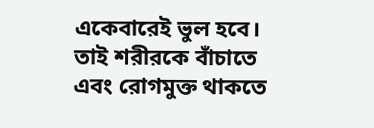একেবারেই ভুল হবে। তাই শরীরকে বাঁচাতে এবং রোগমুক্ত থাকতে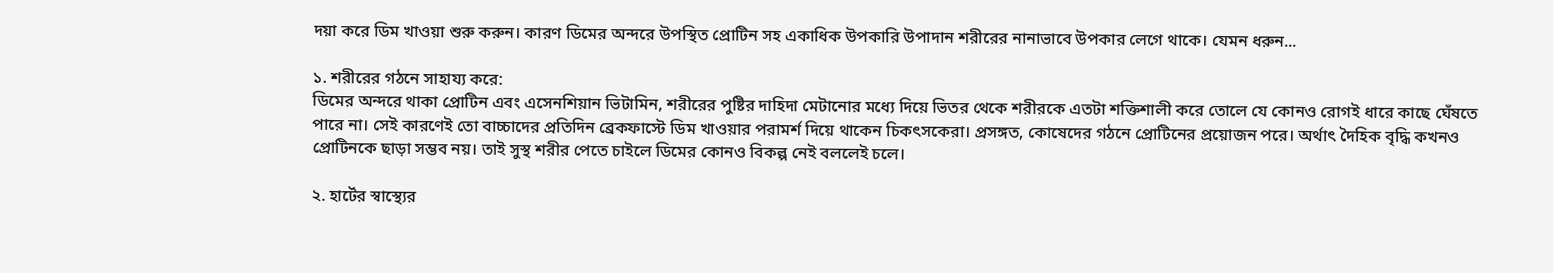দয়া করে ডিম খাওয়া শুরু করুন। কারণ ডিমের অন্দরে উপস্থিত প্রোটিন সহ একাধিক উপকারি উপাদান শরীরের নানাভাবে উপকার লেগে থাকে। যেমন ধরুন...

১. শরীরের গঠনে সাহায্য করে:
ডিমের অন্দরে থাকা প্রোটিন এবং এসেনশিয়ান ভিটামিন, শরীরের পুষ্টির দাহিদা মেটানোর মধ্যে দিয়ে ভিতর থেকে শরীরকে এতটা শক্তিশালী করে তোলে যে কোনও রোগই ধারে কাছে ঘেঁষতে পারে না। সেই কারণেই তো বাচ্চাদের প্রতিদিন ব্রেকফাস্টে ডিম খাওয়ার পরামর্শ দিয়ে থাকেন চিকৎসকেরা। প্রসঙ্গত, কোষেদের গঠনে প্রোটিনের প্রয়োজন পরে। অর্থাৎ দৈহিক বৃদ্ধি কখনও প্রোটিনকে ছাড়া সম্ভব নয়। তাই সুস্থ শরীর পেতে চাইলে ডিমের কোনও বিকল্প নেই বললেই চলে।

২. হার্টের স্বাস্থ্যের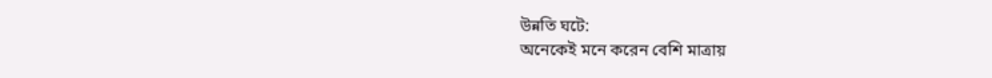উন্নতি ঘটে:
অনেকেই মনে করেন বেশি মাত্রায়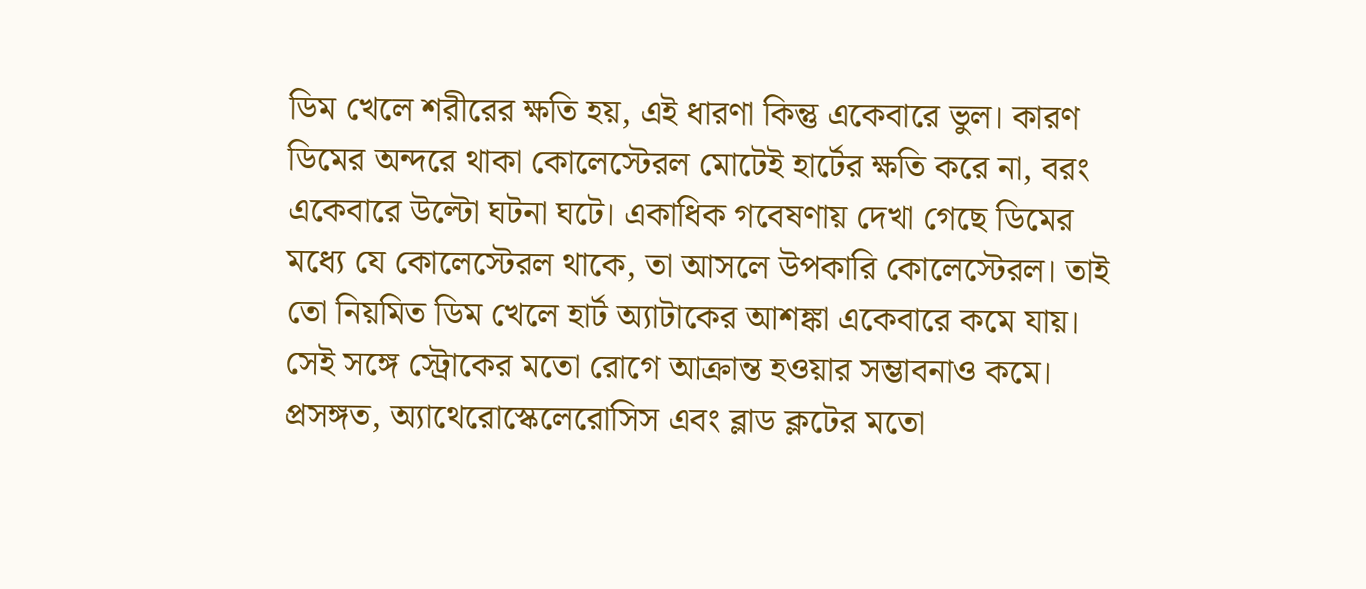ডিম খেলে শরীরের ক্ষতি হয়, এই ধারণা কিন্তু একেবারে ভুল। কারণ ডিমের অন্দরে থাকা কোলেস্টেরল মোটেই হার্টের ক্ষতি করে না, বরং একেবারে উল্টো ঘটনা ঘটে। একাধিক গবেষণায় দেখা গেছে ডিমের মধ্যে যে কোলেস্টেরল থাকে, তা আসলে উপকারি কোলেস্টেরল। তাই তো নিয়মিত ডিম খেলে হার্ট অ্যাটাকের আশঙ্কা একেবারে কমে যায়। সেই সঙ্গে স্ট্রোকের মতো রোগে আক্রান্ত হওয়ার সম্ভাবনাও কমে। প্রসঙ্গত, অ্যাথেরোস্কেলেরোসিস এবং ব্লাড ক্লটের মতো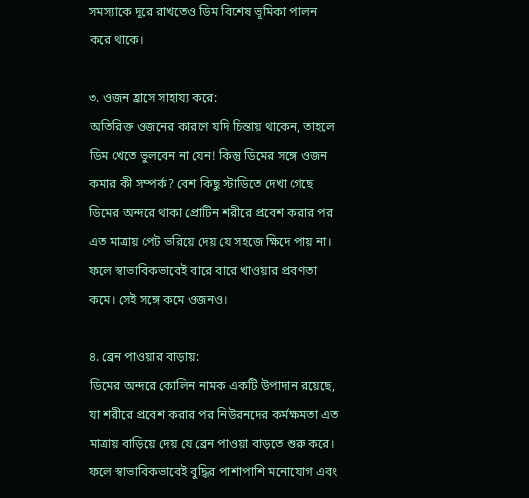সমস্যাকে দূরে রাখতেও ডিম বিশেষ ভূমিকা পালন করে থাকে।

৩. ওজন হ্রাসে সাহায্য করে:
অতিরিক্ত ওজনের কারণে যদি চিন্তায় থাকেন, তাহলে ডিম খেতে ভুলবেন না যেন! কিন্তু ডিমের সঙ্গে ওজন কমার কী সম্পর্ক? বেশ কিছু স্টাডিতে দেখা গেছে ডিমের অন্দরে থাকা প্রোটিন শরীরে প্রবেশ করার পর এত মাত্রায় পেট ভরিয়ে দেয় যে সহজে ক্ষিদে পায় না। ফলে স্বাভাবিকভাবেই বারে বারে খাওয়ার প্রবণতা কমে। সেই সঙ্গে কমে ওজনও।

৪. ব্রেন পাওয়ার বাড়ায়:
ডিমের অন্দরে কোলিন নামক একটি উপাদান রয়েছে, যা শরীরে প্রবেশ করার পর নিউরনদের কর্মক্ষমতা এত মাত্রায় বাড়িয়ে দেয় যে ব্রেন পাওয়া বাড়তে শুরু করে। ফলে স্বাভাবিকভাবেই বুদ্ধির পাশাপাশি মনোযোগ এবং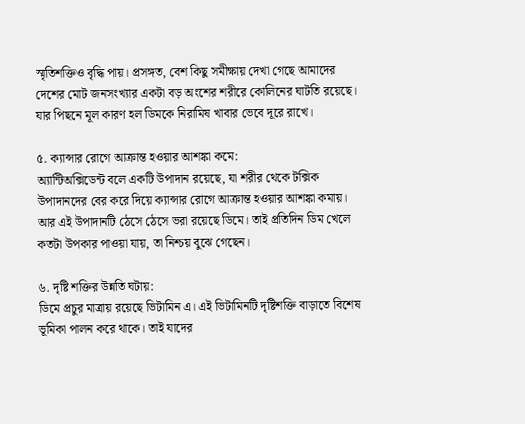স্মৃতিশক্তিও বৃদ্ধি পায়। প্রসঙ্গত, বেশ কিছু সমীক্ষায় দেখা গেছে আমাদের দেশের মোট জনসংখ্যার একটা বড় অংশের শরীরে কোলিনের ঘাটতি রয়েছে। যার পিছনে মূল কারণ হল ডিমকে নিরামিষ খাবার ভেবে দূরে রাখে।

৫. ক্যান্সার রোগে আক্রান্ত হওয়ার আশঙ্কা কমে:
অ্যান্টিঅক্সিডেন্ট বলে একটি উপাদান রয়েছে, যা শরীর থেকে টক্সিক উপাদানদের বের করে দিয়ে ক্যান্সার রোগে আক্রান্ত হওয়ার আশঙ্কা কমায়। আর এই উপাদানটি ঠেসে ঠেসে ভরা রয়েছে ডিমে। তাই প্রতিদিন ডিম খেলে কতটা উপকার পাওয়া যায়, তা নিশ্চয় বুঝে গেছেন।

৬. দৃষ্টি শক্তির উন্নতি ঘটায়:
ডিমে প্রচুর মাত্রায় রয়েছে ভিটামিন এ। এই ভিটামিনটি দৃষ্টিশক্তি বাড়াতে বিশেষ ভূমিকা পালন করে থাকে। তাই যাদের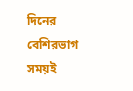দিনের বেশিরভাগ সময়ই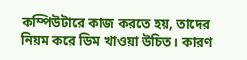কম্পিউটারে কাজ করতে হয়, তাদের নিয়ম করে ডিম খাওয়া উচিত। কারণ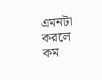এমনটা করলে কম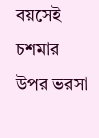বয়সেই চশমার উপর ভরসা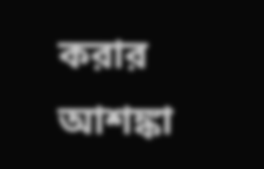করার আশঙ্কা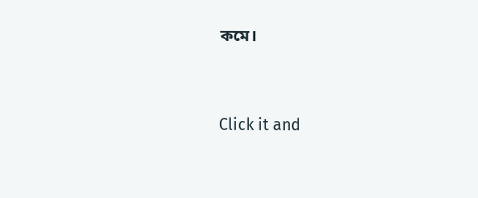কমে।



Click it and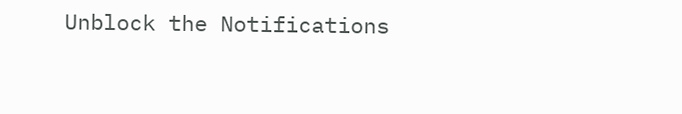Unblock the Notifications